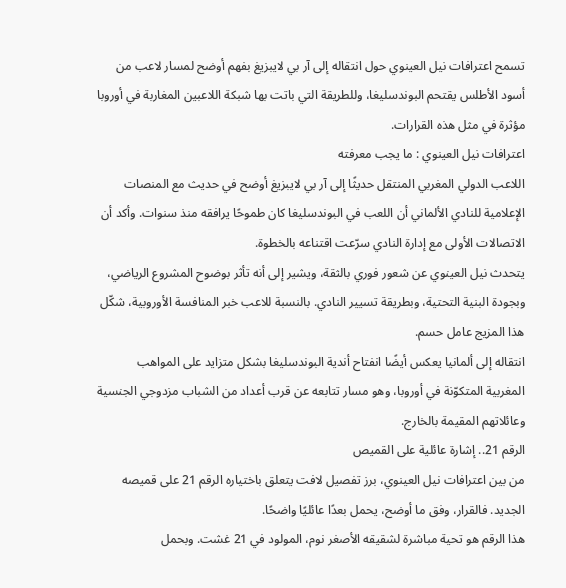تسمح اعترافات نيل العينوي حول انتقاله إلى آر بي لايبزيغ بفهم أوضح لمسار لاعب من أسود الأطلس يقتحم البوندسليغا، وللطريقة التي باتت بها شبكة اللاعبين المغاربة في أوروبا مؤثرة في مثل هذه القرارات.
اعترافات نيل العينوي : ما يجب معرفته
اللاعب الدولي المغربي المنتقل حديثًا إلى آر بي لايبزيغ أوضح في حديث مع المنصات الإعلامية للنادي الألماني أن اللعب في البوندسليغا كان طموحًا يرافقه منذ سنوات. وأكد أن الاتصالات الأولى مع إدارة النادي سرّعت اقتناعه بالخطوة.
يتحدث نيل العينوي عن شعور فوري بالثقة، ويشير إلى أنه تأثر بوضوح المشروع الرياضي، وبجودة البنية التحتية، وبطريقة تسيير النادي. بالنسبة للاعب خبر المنافسة الأوروبية، شكّل هذا المزيج عامل حسم.
انتقاله إلى ألمانيا يعكس أيضًا انفتاح أندية البوندسليغا بشكل متزايد على المواهب المغربية المتكوّنة في أوروبا، وهو مسار تتابعه عن قرب أعداد من الشباب مزدوجي الجنسية وعائلاتهم المقيمة بالخارج.
الرقم 21.. إشارة عائلية على القميص
من بين اعترافات نيل العينوي، برز تفصيل لافت يتعلق باختياره الرقم 21 على قميصه الجديد. فالقرار، وفق ما أوضح، يحمل بعدًا عائليًا واضحًا.
هذا الرقم هو تحية مباشرة لشقيقه الأصغر نوم، المولود في 21 غشت. وبحمل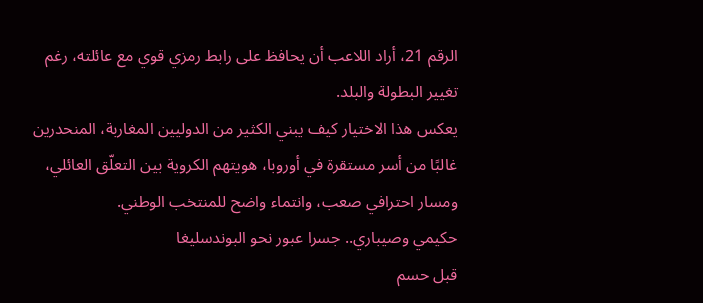الرقم 21، أراد اللاعب أن يحافظ على رابط رمزي قوي مع عائلته، رغم تغيير البطولة والبلد.
يعكس هذا الاختيار كيف يبني الكثير من الدوليين المغاربة، المنحدرين غالبًا من أسر مستقرة في أوروبا، هويتهم الكروية بين التعلّق العائلي، ومسار احترافي صعب، وانتماء واضح للمنتخب الوطني.
حكيمي وصيباري.. جسرا عبور نحو البوندسليغا
قبل حسم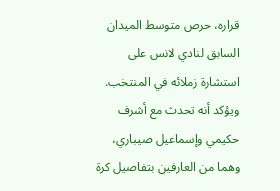قراره، حرص متوسط الميدان السابق لنادي لانس على استشارة زملائه في المنتخب. ويؤكد أنه تحدث مع أشرف حكيمي وإسماعيل صيباري، وهما من العارفين بتفاصيل كرة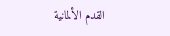القدم الألمانية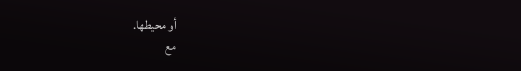أو محيطها.
مع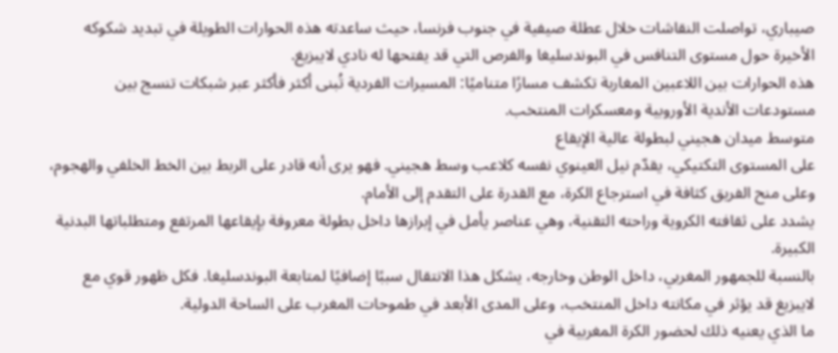صيباري، تواصلت النقاشات خلال عطلة صيفية في جنوب فرنسا، حيث ساعدته هذه الحوارات الطويلة في تبديد شكوكه الأخيرة حول مستوى التنافس في البوندسليغا والفرص التي قد يفتحها له نادي لايبزيغ.
هذه الحوارات بين اللاعبين المغاربة تكشف مسارًا متناميًا: المسيرات الفردية تُبنى أكثر فأكثر عبر شبكات تنسج بين مستودعات الأندية الأوروبية ومعسكرات المنتخب.
متوسط ميدان هجيني لبطولة عالية الإيقاع
على المستوى التكتيكي، يقدّم نيل العينوي نفسه كلاعب وسط هجيني. فهو يرى أنه قادر على الربط بين الخط الخلفي والهجوم، وعلى منح الفريق كثافة في استرجاع الكرة، مع القدرة على التقدم إلى الأمام.
يشدد على ثقافته الكروية وراحته التقنية، وهي عناصر يأمل في إبرازها داخل بطولة معروفة بإيقاعها المرتفع ومتطلباتها البدنية الكبيرة.
بالنسبة للجمهور المغربي، داخل الوطن وخارجه، يشكل هذا الانتقال سببًا إضافيًا لمتابعة البوندسليغا. فكل ظهور قوي مع لايبزيغ قد يؤثر في مكانته داخل المنتخب، وعلى المدى الأبعد في طموحات المغرب على الساحة الدولية.
ما الذي يعنيه ذلك لحضور الكرة المغربية في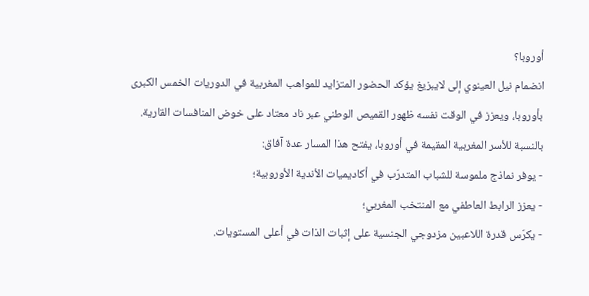أوروبا؟
انضمام نيل العينوي إلى لايبزيغ يؤكد الحضور المتزايد للمواهب المغربية في الدوريات الخمس الكبرى بأوروبا، ويعزز في الوقت نفسه ظهور القميص الوطني عبر ناد معتاد على خوض المنافسات القارية.
بالنسبة للأسر المغربية المقيمة في أوروبا، يفتح هذا المسار عدة آفاق:
- يوفر نماذج ملموسة للشباب المتدرّب في أكاديميات الأندية الأوروبية؛
- يعزز الرابط العاطفي مع المنتخب المغربي؛
- يكرّس قدرة اللاعبين مزدوجي الجنسية على إثبات الذات في أعلى المستويات.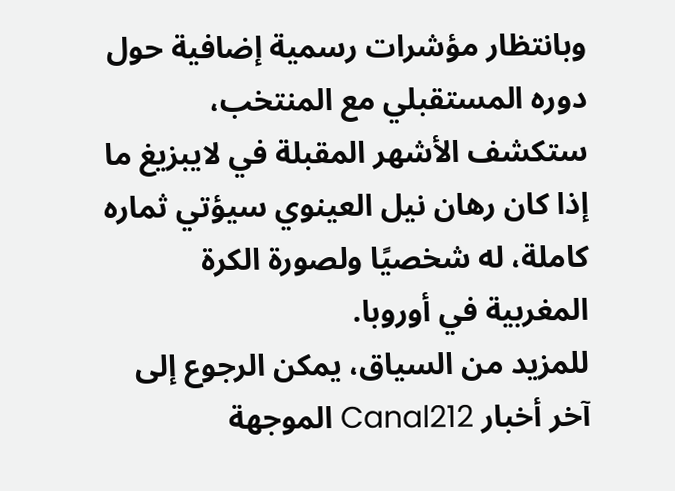وبانتظار مؤشرات رسمية إضافية حول دوره المستقبلي مع المنتخب، ستكشف الأشهر المقبلة في لايبزيغ ما إذا كان رهان نيل العينوي سيؤتي ثماره كاملة، له شخصيًا ولصورة الكرة المغربية في أوروبا.
للمزيد من السياق، يمكن الرجوع إلى آخر أخبار Canal212 الموجهة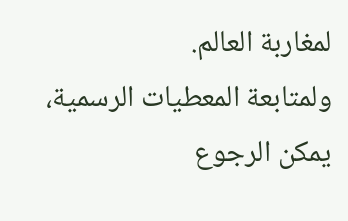لمغاربة العالم.
ولمتابعة المعطيات الرسمية، يمكن الرجوع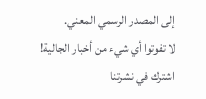إلى المصدر الرسمي المعني.
لا تفوتوا أي شيء من أخبار الجالية!
اشترك في نشرتنا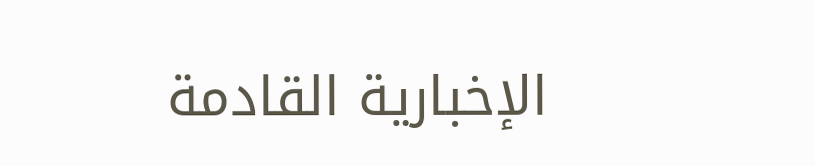الإخبارية القادمة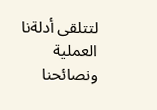لتتلقى أدلةنا العملية ونصائحنا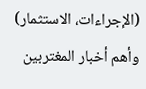(الإجراءات، الاستثمار) وأهم أخبار المغتربين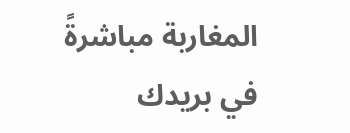المغاربة مباشرةً في بريدك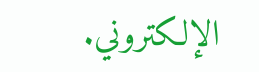الإلكتروني.